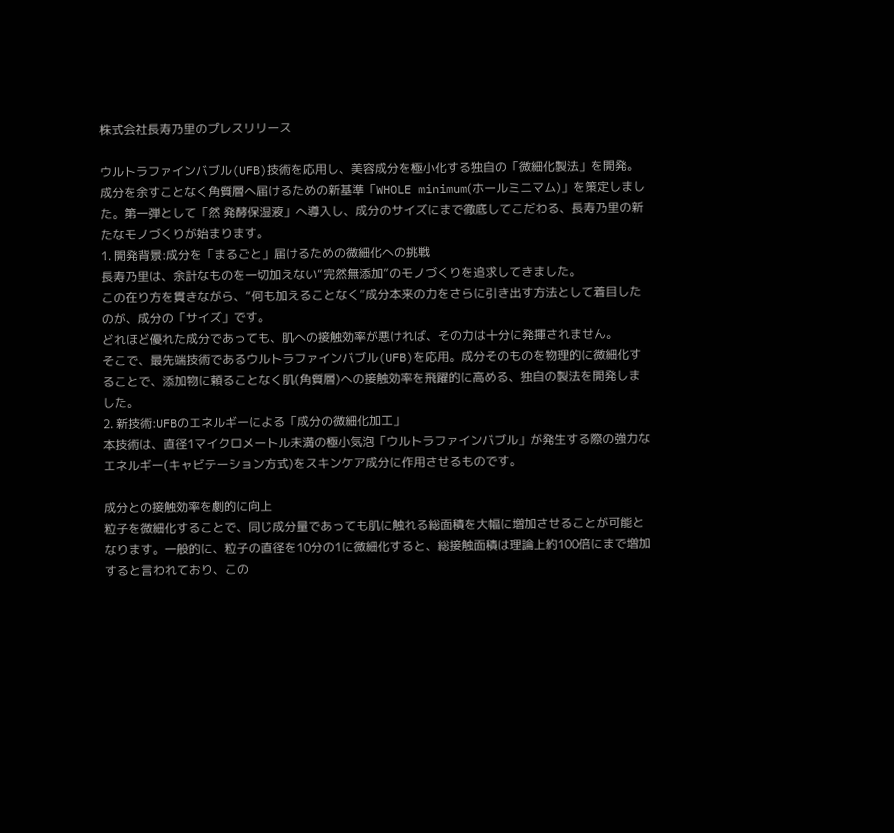株式会社長寿乃里のプレスリリース

ウルトラファインバブル(UFB)技術を応用し、美容成分を極小化する独自の「微細化製法」を開発。成分を余すことなく角質層へ届けるための新基準「WHOLE minimum(ホールミニマム)」を策定しました。第一弾として「然 発酵保湿液」へ導入し、成分のサイズにまで徹底してこだわる、長寿乃里の新たなモノづくりが始まります。
1. 開発背景:成分を「まるごと」届けるための微細化への挑戦
長寿乃里は、余計なものを一切加えない“完然無添加”のモノづくりを追求してきました。
この在り方を貫きながら、“何も加えることなく”成分本来の力をさらに引き出す方法として着目したのが、成分の「サイズ」です。
どれほど優れた成分であっても、肌への接触効率が悪ければ、その力は十分に発揮されません。
そこで、最先端技術であるウルトラファインバブル(UFB)を応用。成分そのものを物理的に微細化することで、添加物に頼ることなく肌(角質層)への接触効率を飛躍的に高める、独自の製法を開発しました。
2. 新技術:UFBのエネルギーによる「成分の微細化加工」
本技術は、直径1マイクロメートル未満の極小気泡「ウルトラファインバブル」が発生する際の強力なエネルギー(キャビテーション方式)をスキンケア成分に作用させるものです。

成分との接触効率を劇的に向上
粒子を微細化することで、同じ成分量であっても肌に触れる総面積を大幅に増加させることが可能となります。一般的に、粒子の直径を10分の1に微細化すると、総接触面積は理論上約100倍にまで増加すると言われており、この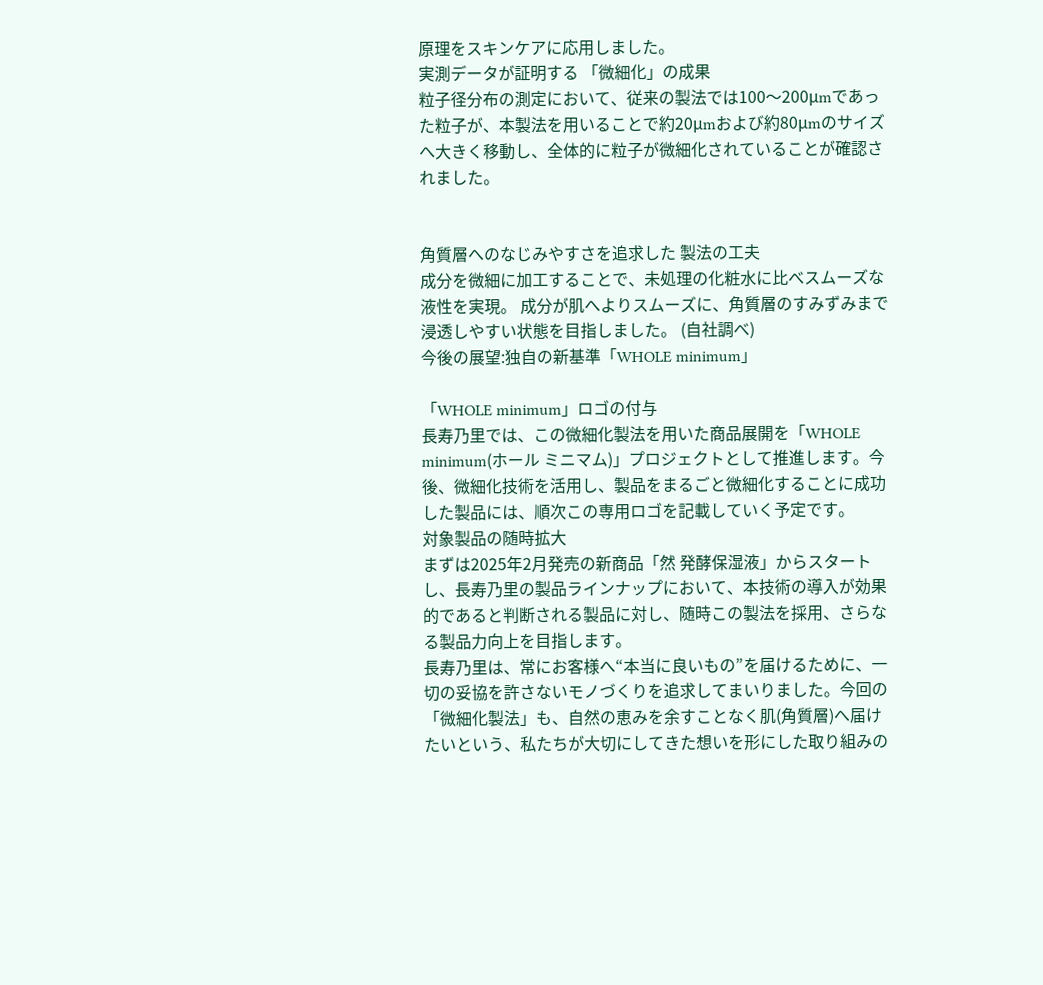原理をスキンケアに応用しました。
実測データが証明する 「微細化」の成果
粒子径分布の測定において、従来の製法では100〜200µmであった粒子が、本製法を用いることで約20µmおよび約80µmのサイズへ大きく移動し、全体的に粒子が微細化されていることが確認されました。


角質層へのなじみやすさを追求した 製法の工夫
成分を微細に加工することで、未処理の化粧水に比べスムーズな液性を実現。 成分が肌へよりスムーズに、角質層のすみずみまで浸透しやすい状態を目指しました。 (自社調べ)
今後の展望:独自の新基準「WHOLE minimum」

「WHOLE minimum」ロゴの付与
長寿乃里では、この微細化製法を用いた商品展開を「WHOLE minimum(ホール ミニマム)」プロジェクトとして推進します。今後、微細化技術を活用し、製品をまるごと微細化することに成功した製品には、順次この専用ロゴを記載していく予定です。
対象製品の随時拡大
まずは2025年2月発売の新商品「然 発酵保湿液」からスタートし、長寿乃里の製品ラインナップにおいて、本技術の導入が効果的であると判断される製品に対し、随時この製法を採用、さらなる製品力向上を目指します。
長寿乃里は、常にお客様へ“本当に良いもの”を届けるために、一切の妥協を許さないモノづくりを追求してまいりました。今回の「微細化製法」も、自然の恵みを余すことなく肌(角質層)へ届けたいという、私たちが大切にしてきた想いを形にした取り組みの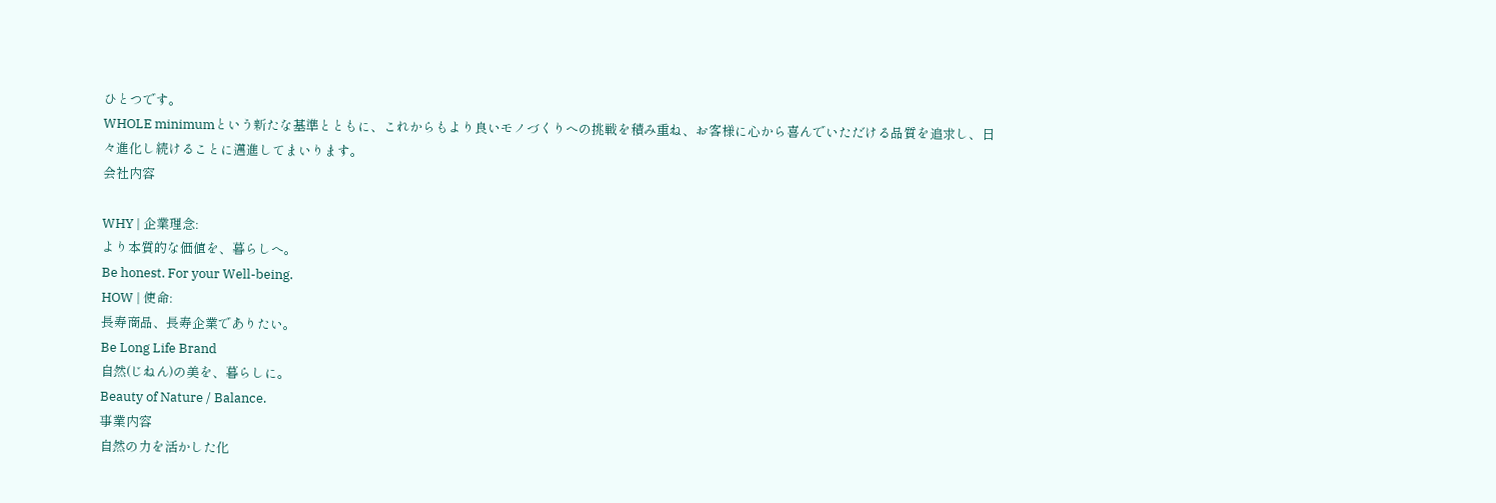ひとつです。
WHOLE minimumという新たな基準とともに、これからもより良いモノづくりへの挑戦を積み重ね、お客様に心から喜んでいただける品質を追求し、日々進化し続けることに邁進してまいります。
会社内容

WHY | 企業理念:
より本質的な価値を、暮らしへ。
Be honest. For your Well-being.
HOW | 使命:
長寿商品、長寿企業でありたい。
Be Long Life Brand
自然(じねん)の美を、暮らしに。
Beauty of Nature / Balance.
事業内容
自然の力を活かした化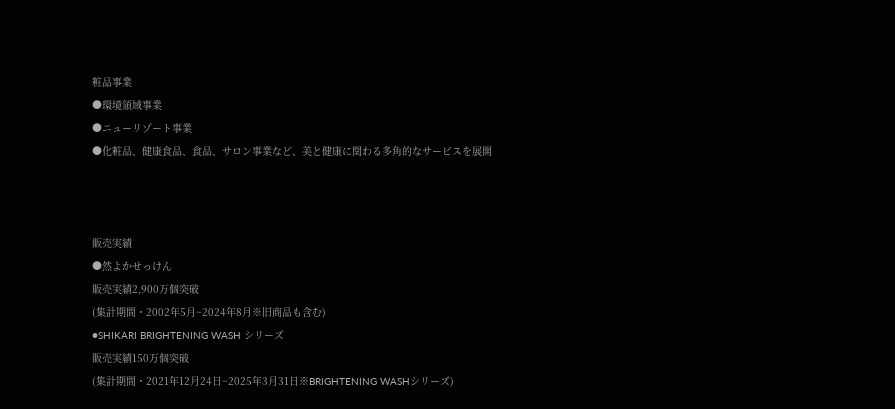粧品事業
●環境領域事業
●ニューリゾート事業
●化粧品、健康食品、食品、サロン事業など、美と健康に関わる多角的なサービスを展開



販売実績
●然よかせっけん
販売実績2,900万個突破
(集計期間・2002年5月~2024年8月※旧商品も含む)
●SHIKARI BRIGHTENING WASH シリーズ
販売実績150万個突破
(集計期間・2021年12月24日~2025年3月31日※BRIGHTENING WASHシリーズ)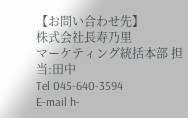【お問い合わせ先】
株式会社長寿乃里
マーケティング統括本部 担当:田中
Tel 045-640-3594
E-mail h-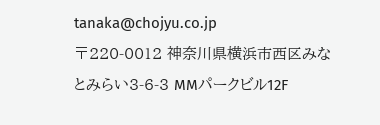tanaka@chojyu.co.jp
〒220-0012 神奈川県横浜市西区みなとみらい3-6-3 MMパークビル12F